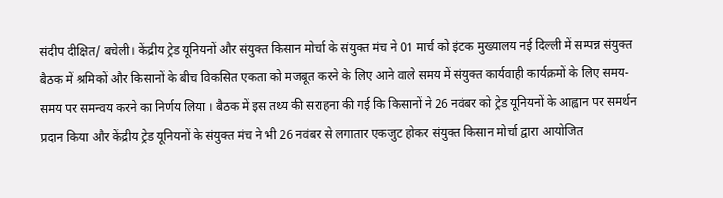संदीप दीक्षित/ बचेली। केंद्रीय ट्रेड यूनियनों और संयुक्त किसान मोर्चा के संयुक्त मंच ने 01 मार्च को इंटक मुख्यालय नई दिल्ली में सम्पन्न संयुक्त बैठक में श्रमिकों और किसानों के बीच विकसित एकता को मजबूत करने के लिए आने वाले समय में संयुक्त कार्यवाही कार्यक्रमों के लिए समय-समय पर समन्वय करने का निर्णय लिया । बैठक में इस तथ्य की सराहना की गई कि किसानों ने 26 नवंबर को ट्रेड यूनियनों के आह्वान पर समर्थन प्रदान किया और केंद्रीय ट्रेड यूनियनों के संयुक्त मंच ने भी 26 नवंबर से लगातार एकजुट होकर संयुक्त किसान मोर्चा द्वारा आयोजित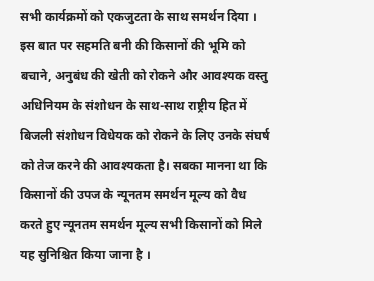सभी कार्यक्रमों को एकजुटता के साथ समर्थन दिया । इस बात पर सहमति बनी की किसानों की भूमि को बचाने, अनुबंध की खेती को रोकने और आवश्यक वस्तु अधिनियम के संशोधन के साथ-साथ राष्ट्रीय हित में बिजली संशोधन विधेयक को रोकने के लिए उनके संघर्ष को तेज करने की आवश्यकता है। सबका मानना था कि किसानों की उपज के न्यूनतम समर्थन मूल्य को वैध करते हुए न्यूनतम समर्थन मूल्य सभी किसानों को मिले यह सुनिश्चित किया जाना है ।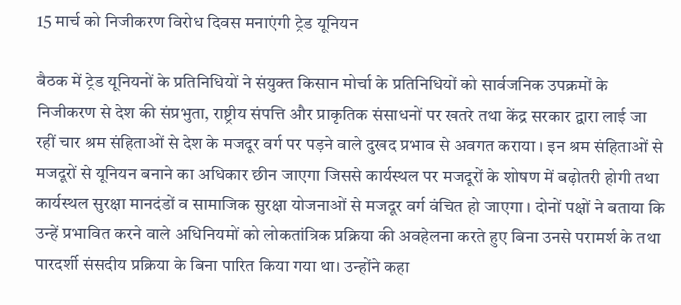15 मार्च को निजीकरण विरोध दिवस मनाएंगी ट्रेड यूनियन

बैठक में ट्रेड यूनियनों के प्रतिनिधियों ने संयुक्त किसान मोर्चा के प्रतिनिधियों को सार्वजनिक उपक्रमों के निजीकरण से देश की संप्रभुता, राष्ट्रीय संपत्ति और प्राकृतिक संसाधनों पर खतरे तथा केंद्र सरकार द्वारा लाई जा रहीं चार श्रम संहिताओं से देश के मजदूर वर्ग पर पड़ने वाले दुखद प्रभाव से अवगत कराया । इन श्रम संहिताओं से मजदूरों से यूनियन बनाने का अधिकार छीन जाएगा जिससे कार्यस्थल पर मजदूरों के शोषण में बढ़ोतरी होगी तथा कार्यस्थल सुरक्षा मानदंडों व सामाजिक सुरक्षा योजनाओं से मजदूर वर्ग वंचित हो जाएगा । दोनों पक्षों ने बताया कि उन्हें प्रभावित करने वाले अधिनियमों को लोकतांत्रिक प्रक्रिया की अवहेलना करते हुए बिना उनसे परामर्श के तथा पारदर्शी संसदीय प्रक्रिया के बिना पारित किया गया था। उन्होंने कहा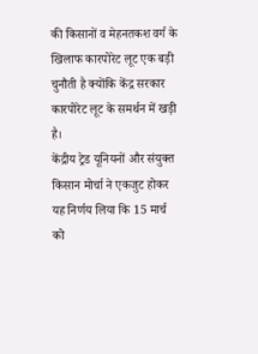की किसानों व मेहनतकश वर्ग के खिलाफ कारपोरेट लूट एक बड़ी चुनौती है क्योंकि केंद्र सरकार कारपोरेट लूट के समर्थन में खड़ी है।
केंद्रीय ट्रेड यूनियनों और संयुक्त किसान मोर्चा ने एकजुट होकर यह निर्णय लिया कि 15 मार्च को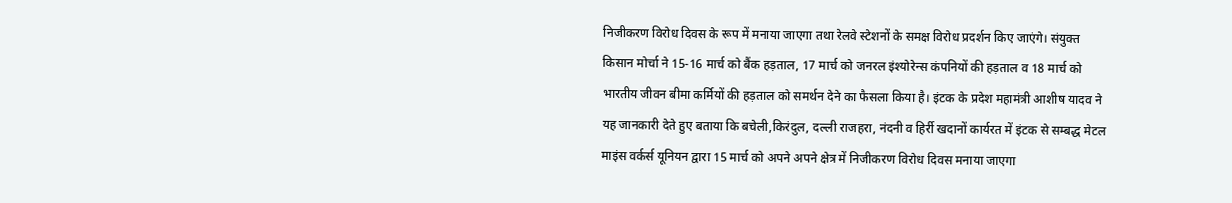निजीकरण विरोध दिवस के रूप में मनाया जाएगा तथा रेलवे स्टेशनों के समक्ष विरोध प्रदर्शन किए जाएंगे। संयुक्त किसान मोर्चा ने 15-16 मार्च को बैंक हड़ताल, 17 मार्च को जनरल इंश्योरेन्स कंपनियों की हड़ताल व 18 मार्च को भारतीय जीवन बीमा कर्मियों की हड़ताल को समर्थन देने का फैसला किया है। इंटक के प्रदेश महामंत्री आशीष यादव ने यह जानकारी देते हुए बताया कि बचेली,किरंदुल, दल्ली राजहरा, नंदनी व हिर्री खदानों कार्यरत में इंटक से सम्बद्ध मेटल माइंस वर्कर्स यूनियन द्वारा 15 मार्च को अपने अपने क्षेत्र में निजीकरण विरोध दिवस मनाया जाएगा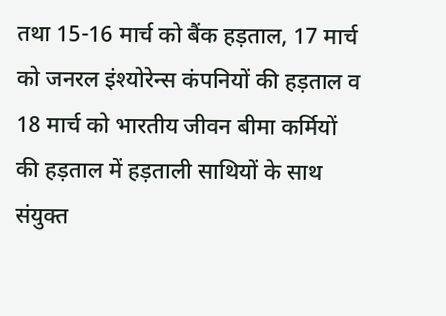तथा 15-16 मार्च को बैंक हड़ताल, 17 मार्च को जनरल इंश्योरेन्स कंपनियों की हड़ताल व 18 मार्च को भारतीय जीवन बीमा कर्मियों की हड़ताल में हड़ताली साथियों के साथ संयुक्त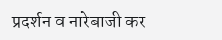प्रदर्शन व नारेबाजी कर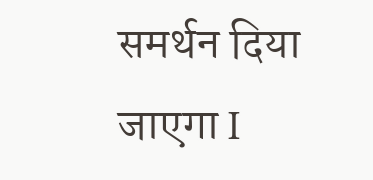समर्थन दिया जाएगा I